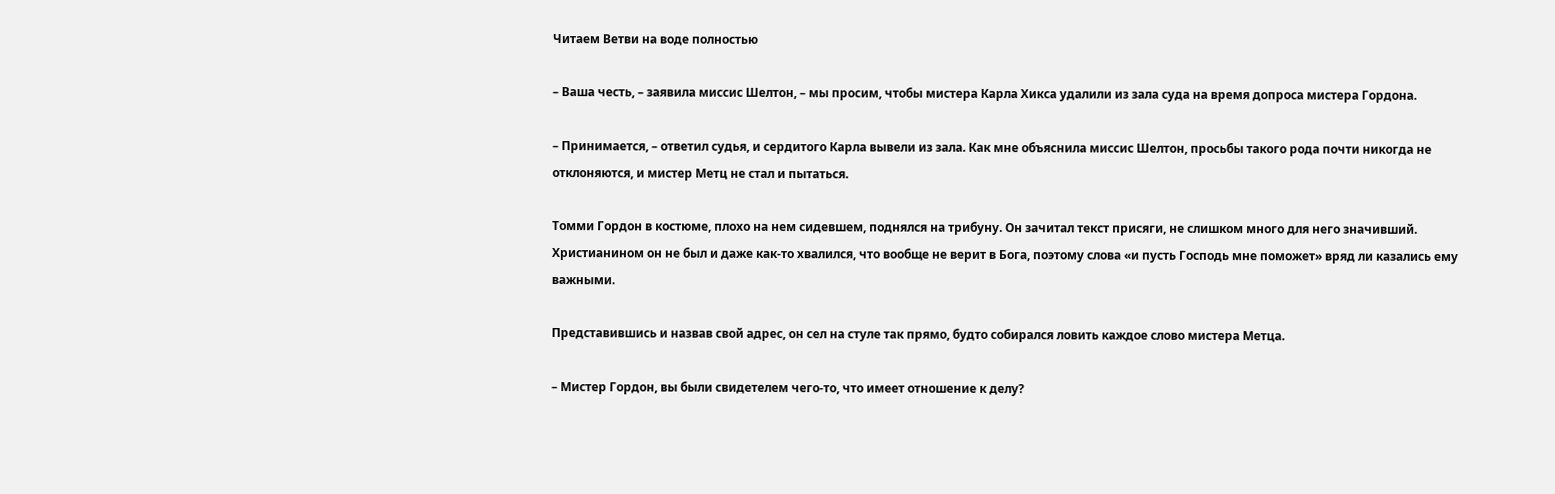Читаем Ветви на воде полностью

– Ваша честь, – заявила миссис Шелтон, – мы просим, чтобы мистера Карла Хикса удалили из зала суда на время допроса мистера Гордона.

– Принимается, – ответил судья, и сердитого Карла вывели из зала. Как мне объяснила миссис Шелтон, просьбы такого рода почти никогда не отклоняются, и мистер Метц не стал и пытаться.

Томми Гордон в костюме, плохо на нем сидевшем, поднялся на трибуну. Он зачитал текст присяги, не слишком много для него значивший. Христианином он не был и даже как-то хвалился, что вообще не верит в Бога, поэтому слова «и пусть Господь мне поможет» вряд ли казались ему важными.

Представившись и назвав свой адрес, он сел на стуле так прямо, будто собирался ловить каждое слово мистера Метца.

– Мистер Гордон, вы были свидетелем чего-то, что имеет отношение к делу?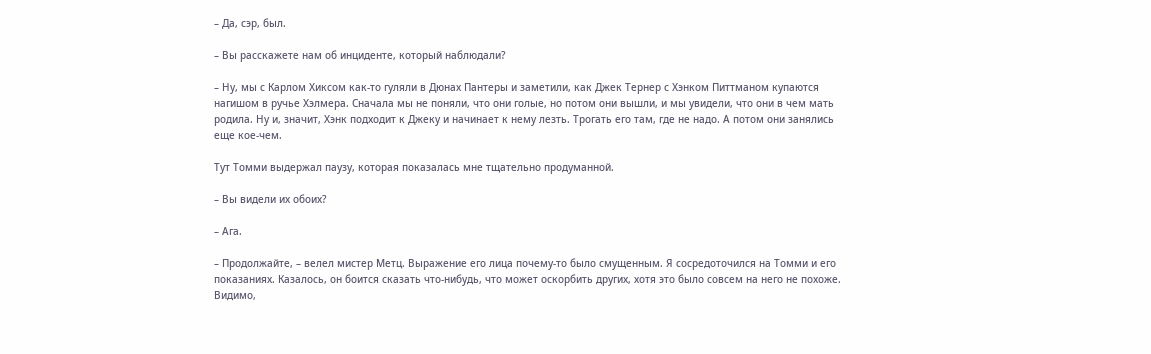– Да, сэр, был.

– Вы расскажете нам об инциденте, который наблюдали?

– Ну, мы с Карлом Хиксом как-то гуляли в Дюнах Пантеры и заметили, как Джек Тернер с Хэнком Питтманом купаются нагишом в ручье Хэлмера. Сначала мы не поняли, что они голые, но потом они вышли, и мы увидели, что они в чем мать родила. Ну и, значит, Хэнк подходит к Джеку и начинает к нему лезть. Трогать его там, где не надо. А потом они занялись еще кое-чем.

Тут Томми выдержал паузу, которая показалась мне тщательно продуманной.

– Вы видели их обоих?

– Ага.

– Продолжайте, – велел мистер Метц. Выражение его лица почему-то было смущенным. Я сосредоточился на Томми и его показаниях. Казалось, он боится сказать что-нибудь, что может оскорбить других, хотя это было совсем на него не похоже. Видимо,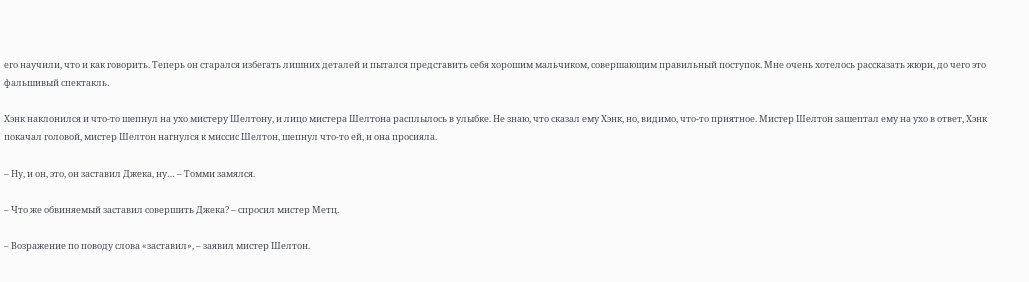его научили, что и как говорить. Теперь он старался избегать лишних деталей и пытался представить себя хорошим мальчиком, совершающим правильный поступок. Мне очень хотелось рассказать жюри, до чего это фальшивый спектакль.

Хэнк наклонился и что-то шепнул на ухо мистеру Шелтону, и лицо мистера Шелтона расплылось в улыбке. Не знаю, что сказал ему Хэнк, но, видимо, что-то приятное. Мистер Шелтон зашептал ему на ухо в ответ, Хэнк покачал головой, мистер Шелтон нагнулся к миссис Шелтон, шепнул что-то ей, и она просияла.

– Ну, и он, это, он заставил Джека, ну… – Томми замялся.

– Что же обвиняемый заставил совершить Джека? – спросил мистер Метц.

– Возражение по поводу слова «заставил», – заявил мистер Шелтон.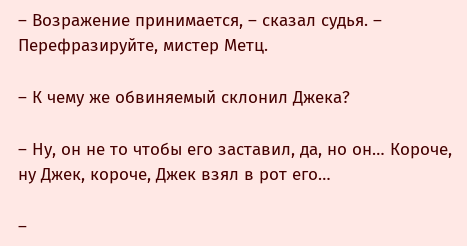– Возражение принимается, – сказал судья. – Перефразируйте, мистер Метц.

– К чему же обвиняемый склонил Джека?

– Ну, он не то чтобы его заставил, да, но он… Короче, ну Джек, короче, Джек взял в рот его…

–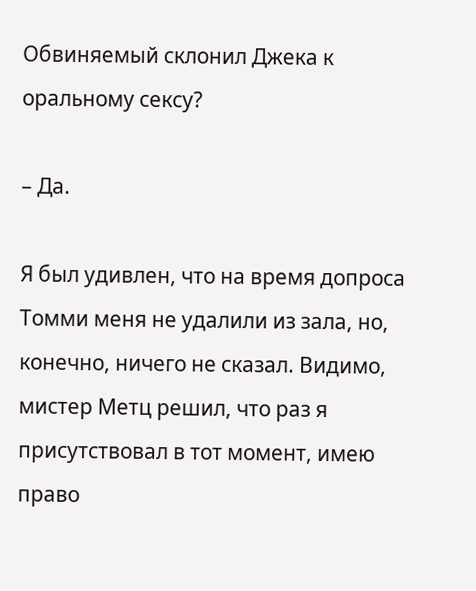Обвиняемый склонил Джека к оральному сексу?

– Да.

Я был удивлен, что на время допроса Томми меня не удалили из зала, но, конечно, ничего не сказал. Видимо, мистер Метц решил, что раз я присутствовал в тот момент, имею право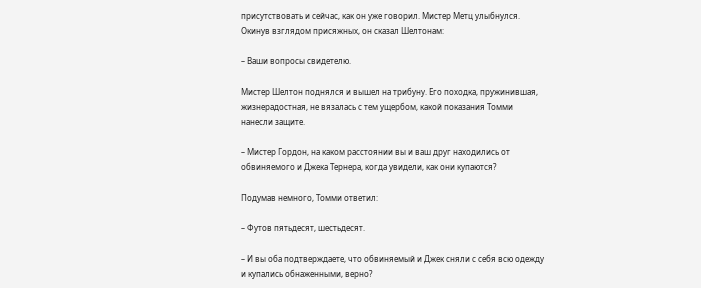присутствовать и сейчас, как он уже говорил. Мистер Метц улыбнулся. Окинув взглядом присяжных, он сказал Шелтонам:

– Ваши вопросы свидетелю.

Мистер Шелтон поднялся и вышел на трибуну. Его походка, пружинившая, жизнерадостная, не вязалась с тем ущербом, какой показания Томми нанесли защите.

– Мистер Гордон, на каком расстоянии вы и ваш друг находились от обвиняемого и Джека Тернера, когда увидели, как они купаются?

Подумав немного, Томми ответил:

– Футов пятьдесят, шестьдесят.

– И вы оба подтверждаете, что обвиняемый и Джек сняли с себя всю одежду и купались обнаженными, верно?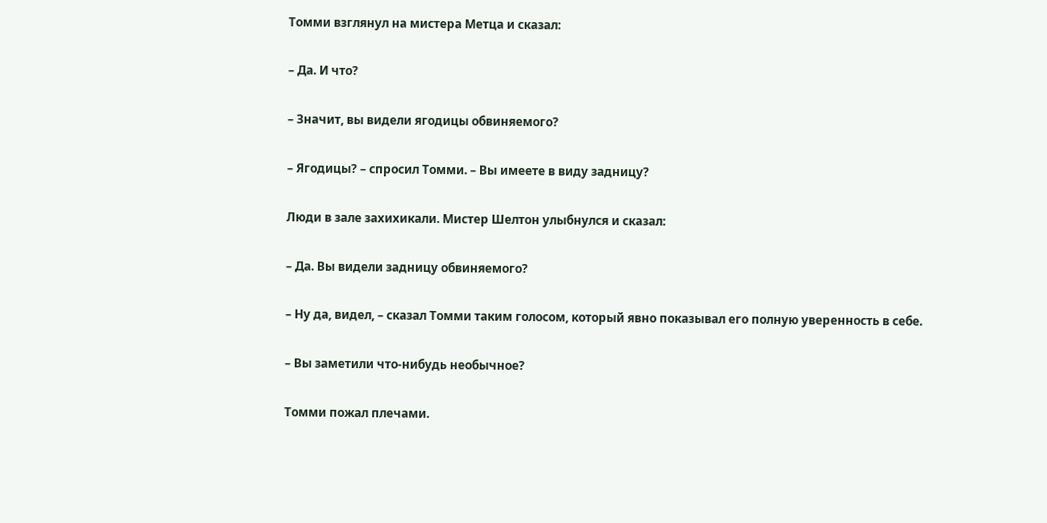Томми взглянул на мистера Метца и сказал:

– Да. И что?

– Значит, вы видели ягодицы обвиняемого?

– Ягодицы? – спросил Томми. – Вы имеете в виду задницу?

Люди в зале захихикали. Мистер Шелтон улыбнулся и сказал:

– Да. Вы видели задницу обвиняемого?

– Ну да, видел, – сказал Томми таким голосом, который явно показывал его полную уверенность в себе.

– Вы заметили что-нибудь необычное?

Томми пожал плечами.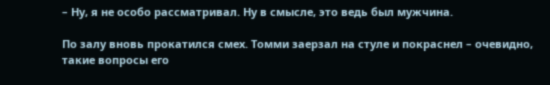– Ну, я не особо рассматривал. Ну в смысле, это ведь был мужчина.

По залу вновь прокатился смех. Томми заерзал на стуле и покраснел – очевидно, такие вопросы его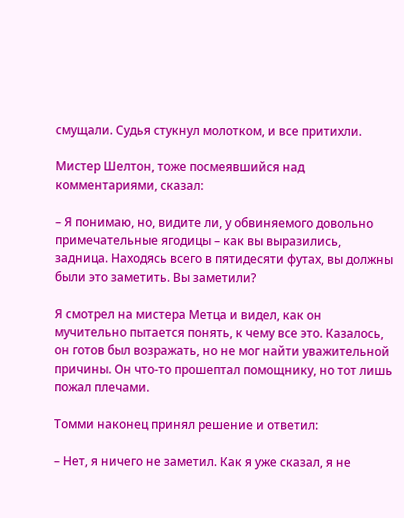смущали. Судья стукнул молотком, и все притихли.

Мистер Шелтон, тоже посмеявшийся над комментариями, сказал:

– Я понимаю, но, видите ли, у обвиняемого довольно примечательные ягодицы – как вы выразились, задница. Находясь всего в пятидесяти футах, вы должны были это заметить. Вы заметили?

Я смотрел на мистера Метца и видел, как он мучительно пытается понять, к чему все это. Казалось, он готов был возражать, но не мог найти уважительной причины. Он что-то прошептал помощнику, но тот лишь пожал плечами.

Томми наконец принял решение и ответил:

– Нет, я ничего не заметил. Как я уже сказал, я не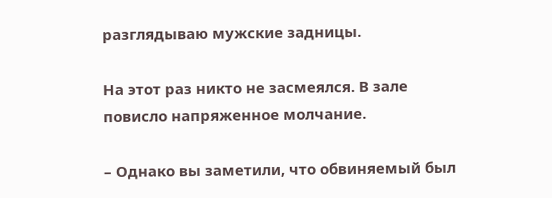разглядываю мужские задницы.

На этот раз никто не засмеялся. В зале повисло напряженное молчание.

– Однако вы заметили, что обвиняемый был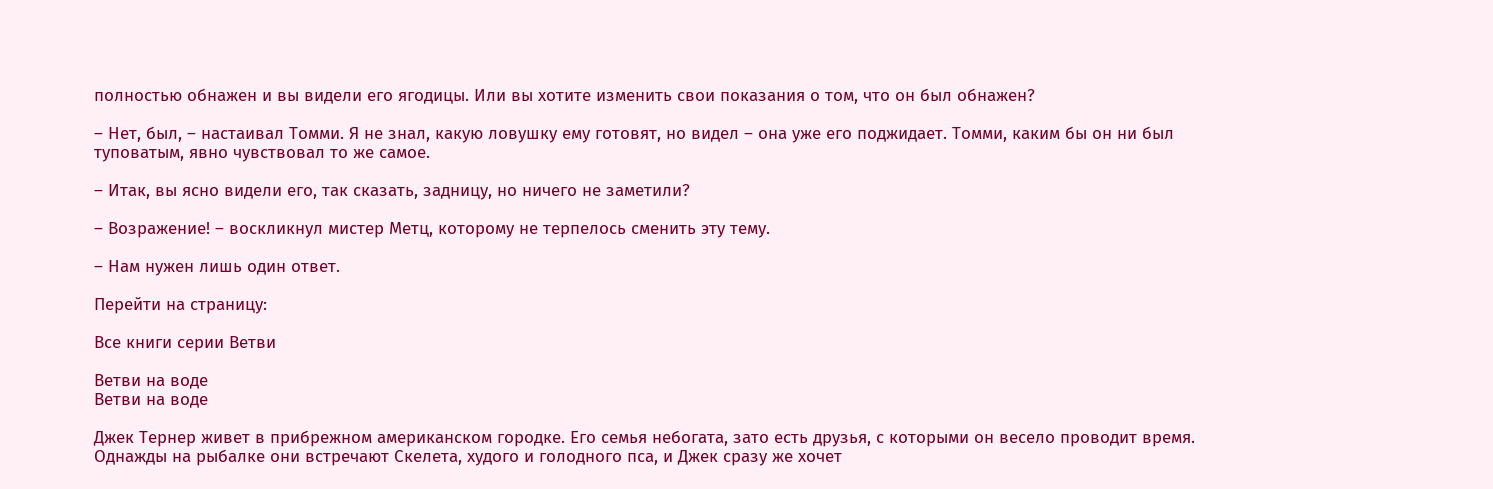полностью обнажен и вы видели его ягодицы. Или вы хотите изменить свои показания о том, что он был обнажен?

– Нет, был, – настаивал Томми. Я не знал, какую ловушку ему готовят, но видел – она уже его поджидает. Томми, каким бы он ни был туповатым, явно чувствовал то же самое.

– Итак, вы ясно видели его, так сказать, задницу, но ничего не заметили?

– Возражение! – воскликнул мистер Метц, которому не терпелось сменить эту тему.

– Нам нужен лишь один ответ.

Перейти на страницу:

Все книги серии Ветви

Ветви на воде
Ветви на воде

Джек Тернер живет в прибрежном американском городке. Его семья небогата, зато есть друзья, с которыми он весело проводит время. Однажды на рыбалке они встречают Скелета, худого и голодного пса, и Джек сразу же хочет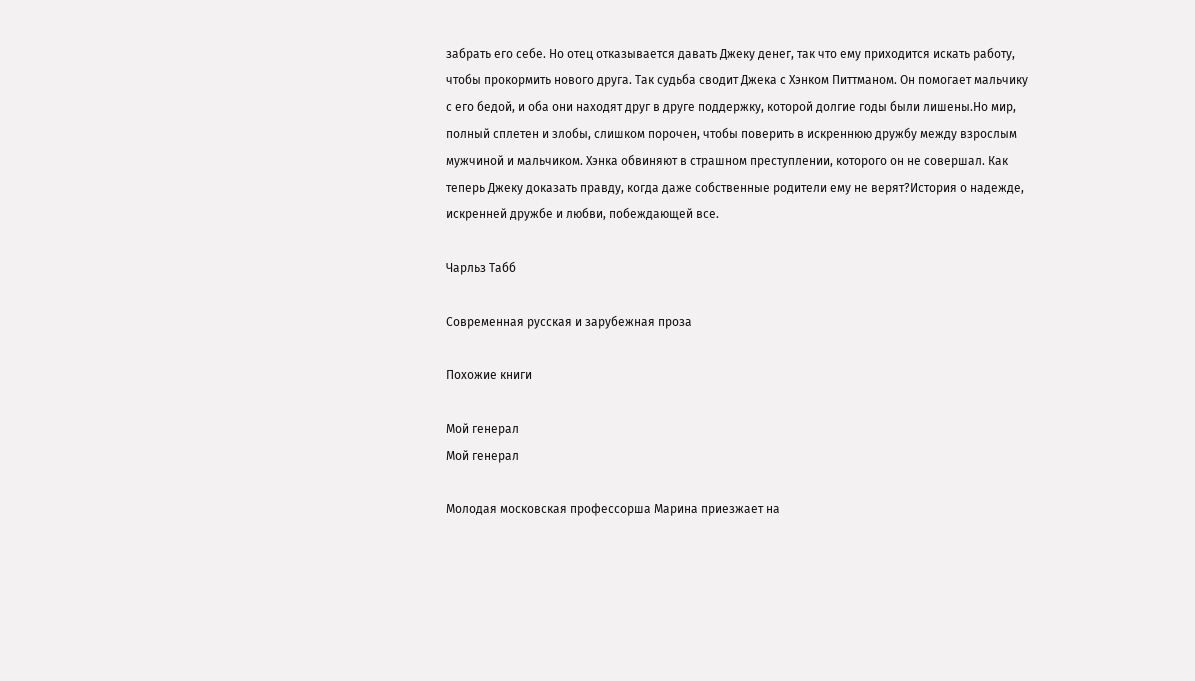забрать его себе. Но отец отказывается давать Джеку денег, так что ему приходится искать работу, чтобы прокормить нового друга. Так судьба сводит Джека с Хэнком Питтманом. Он помогает мальчику с его бедой, и оба они находят друг в друге поддержку, которой долгие годы были лишены.Но мир, полный сплетен и злобы, слишком порочен, чтобы поверить в искреннюю дружбу между взрослым мужчиной и мальчиком. Хэнка обвиняют в страшном преступлении, которого он не совершал. Как теперь Джеку доказать правду, когда даже собственные родители ему не верят?История о надежде, искренней дружбе и любви, побеждающей все.

Чарльз Табб

Современная русская и зарубежная проза

Похожие книги

Мой генерал
Мой генерал

Молодая московская профессорша Марина приезжает на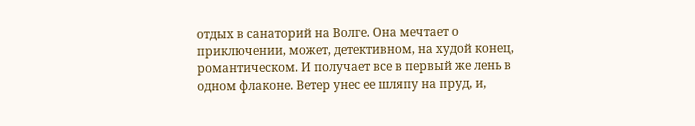отдых в санаторий на Волге. Она мечтает о приключении, может, детективном, на худой конец, романтическом. И получает все в первый же лень в одном флаконе. Ветер унес ее шляпу на пруд, и,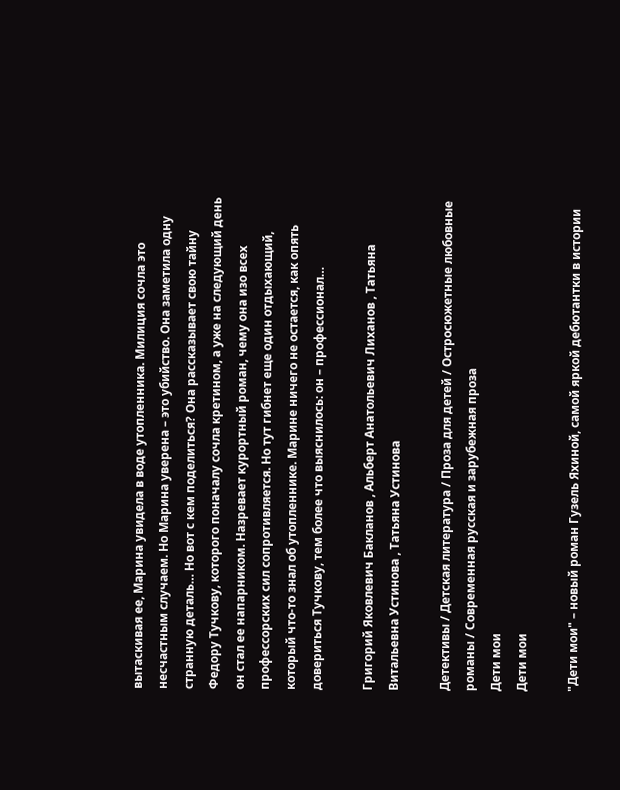вытаскивая ее, Марина увидела в воде утопленника. Милиция сочла это несчастным случаем. Но Марина уверена – это убийство. Она заметила одну странную деталь… Но вот с кем поделиться? Она рассказывает свою тайну Федору Тучкову, которого поначалу сочла кретином, а уже на следующий день он стал ее напарником. Назревает курортный роман, чему она изо всех профессорских сил сопротивляется. Но тут гибнет еще один отдыхающий, который что-то знал об утопленнике. Марине ничего не остается, как опять довериться Тучкову, тем более что выяснилось: он – профессионал…

Григорий Яковлевич Бакланов , Альберт Анатольевич Лиханов , Татьяна Витальевна Устинова , Татьяна Устинова

Детективы / Детская литература / Проза для детей / Остросюжетные любовные романы / Современная русская и зарубежная проза
Дети мои
Дети мои

"Дети мои" – новый роман Гузель Яхиной, самой яркой дебютантки в истории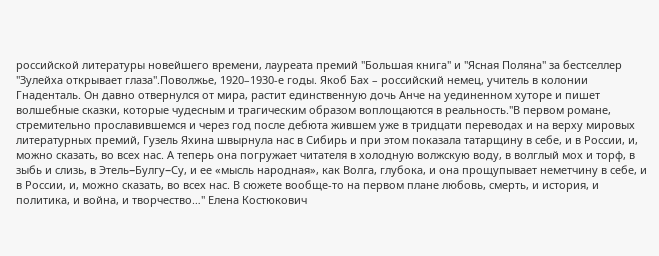российской литературы новейшего времени, лауреата премий "Большая книга" и "Ясная Поляна" за бестселлер "Зулейха открывает глаза".Поволжье, 1920–1930-е годы. Якоб Бах – российский немец, учитель в колонии Гнаденталь. Он давно отвернулся от мира, растит единственную дочь Анче на уединенном хуторе и пишет волшебные сказки, которые чудесным и трагическим образом воплощаются в реальность."В первом романе, стремительно прославившемся и через год после дебюта жившем уже в тридцати переводах и на верху мировых литературных премий, Гузель Яхина швырнула нас в Сибирь и при этом показала татарщину в себе, и в России, и, можно сказать, во всех нас. А теперь она погружает читателя в холодную волжскую воду, в волглый мох и торф, в зыбь и слизь, в Этель−Булгу−Су, и ее «мысль народная», как Волга, глубока, и она прощупывает неметчину в себе, и в России, и, можно сказать, во всех нас. В сюжете вообще-то на первом плане любовь, смерть, и история, и политика, и война, и творчество…" Елена Костюкович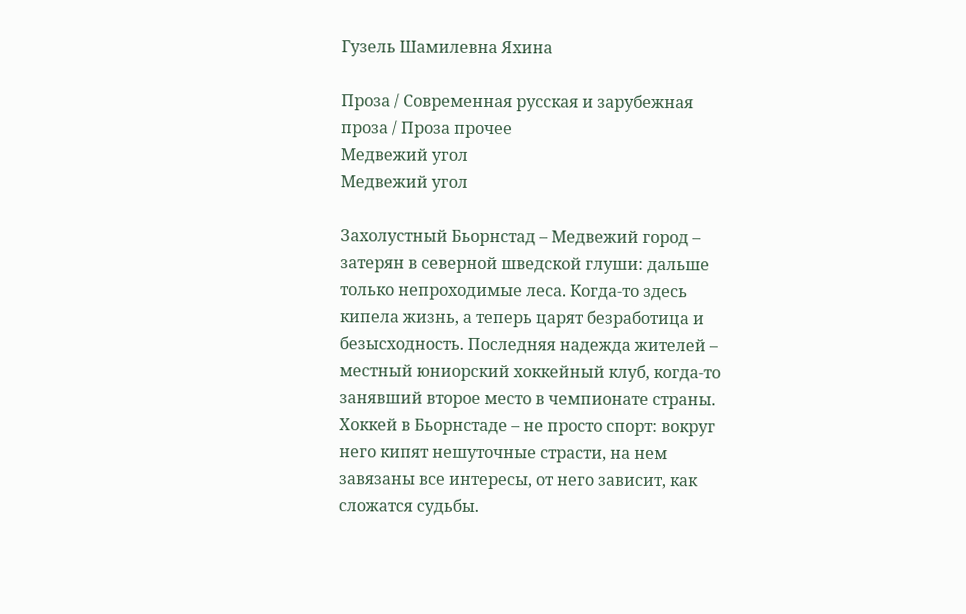Гузель Шамилевна Яхина

Проза / Современная русская и зарубежная проза / Проза прочее
Медвежий угол
Медвежий угол

Захолустный Бьорнстад – Медвежий город – затерян в северной шведской глуши: дальше только непроходимые леса. Когда-то здесь кипела жизнь, а теперь царят безработица и безысходность. Последняя надежда жителей – местный юниорский хоккейный клуб, когда-то занявший второе место в чемпионате страны. Хоккей в Бьорнстаде – не просто спорт: вокруг него кипят нешуточные страсти, на нем завязаны все интересы, от него зависит, как сложатся судьбы.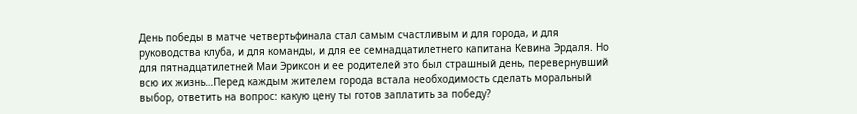День победы в матче четвертьфинала стал самым счастливым и для города, и для руководства клуба, и для команды, и для ее семнадцатилетнего капитана Кевина Эрдаля. Но для пятнадцатилетней Маи Эриксон и ее родителей это был страшный день, перевернувший всю их жизнь…Перед каждым жителем города встала необходимость сделать моральный выбор, ответить на вопрос: какую цену ты готов заплатить за победу?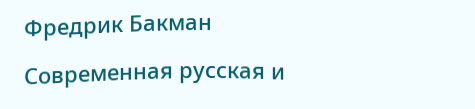Фредрик Бакман

Современная русская и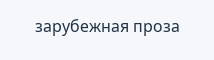зарубежная проза